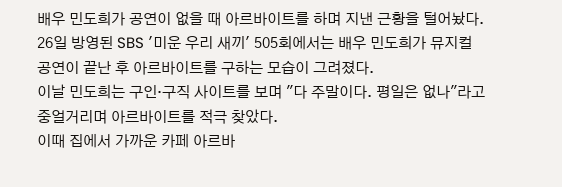배우 민도희가 공연이 없을 때 아르바이트를 하며 지낸 근황을 털어놨다.
26일 방영된 SBS '미운 우리 새끼' 505회에서는 배우 민도희가 뮤지컬 공연이 끝난 후 아르바이트를 구하는 모습이 그려졌다.
이날 민도희는 구인·구직 사이트를 보며 "다 주말이다. 평일은 없나"라고 중얼거리며 아르바이트를 적극 찾았다.
이때 집에서 가까운 카페 아르바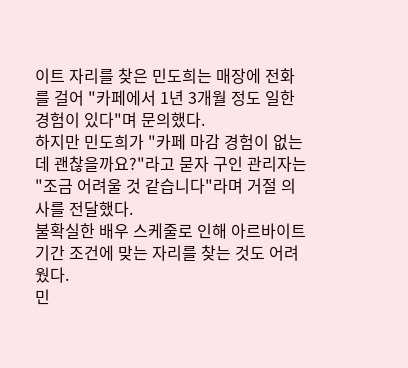이트 자리를 찾은 민도희는 매장에 전화를 걸어 "카페에서 1년 3개월 정도 일한 경험이 있다"며 문의했다.
하지만 민도희가 "카페 마감 경험이 없는데 괜찮을까요?"라고 묻자 구인 관리자는 "조금 어려울 것 같습니다"라며 거절 의사를 전달했다.
불확실한 배우 스케줄로 인해 아르바이트 기간 조건에 맞는 자리를 찾는 것도 어려웠다.
민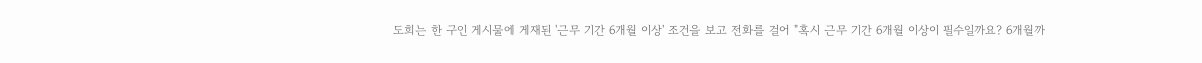도희는 한 구인 게시물에 게재된 '근무 기간 6개월 이상' 조건을 보고 전화를 걸어 "혹시 근무 기간 6개월 이상이 필수일까요? 6개월까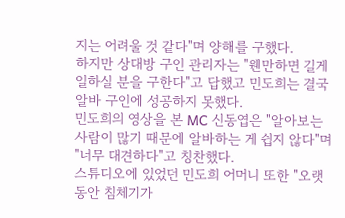지는 어려울 것 같다"며 양해를 구했다.
하지만 상대방 구인 관리자는 "웬만하면 길게 일하실 분을 구한다"고 답했고 민도희는 결국 알바 구인에 성공하지 못했다.
민도희의 영상을 본 MC 신동엽은 "알아보는 사람이 많기 때문에 알바하는 게 쉽지 않다"며 "너무 대견하다"고 칭찬했다.
스튜디오에 있었던 민도희 어머니 또한 "오랫동안 침체기가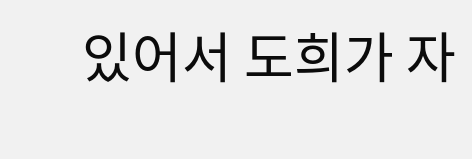있어서 도희가 자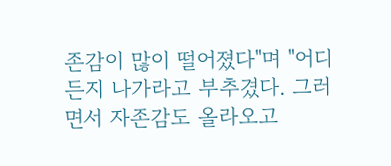존감이 많이 떨어졌다"며 "어디든지 나가라고 부추겼다. 그러면서 자존감도 올라오고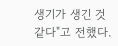생기가 생긴 것 같다"고 전했다.